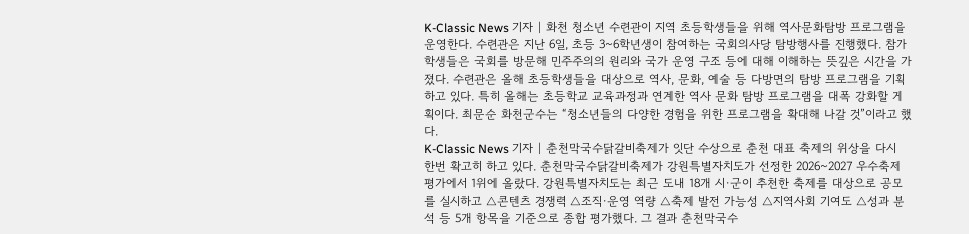K-Classic News 기자 | 화천 청소년 수련관이 지역 초등학생들을 위해 역사문화탐방 프로그램을 운영한다. 수련관은 지난 6일, 초등 3~6학년생이 참여하는 국회의사당 탐방행사를 진행했다. 참가학생들은 국회를 방문해 민주주의의 원리와 국가 운영 구조 등에 대해 이해하는 뜻깊은 시간을 가졌다. 수련관은 올해 초등학생들을 대상으로 역사, 문화, 예술 등 다방면의 탐방 프로그램을 기획하고 있다. 특히 올해는 초등학교 교육과정과 연계한 역사 문화 탐방 프로그램을 대폭 강화할 게획이다. 최문순 화천군수는 “청소년들의 다양한 경험을 위한 프로그램을 확대해 나갈 것”이라고 했다.
K-Classic News 기자 | 춘천막국수닭갈비축제가 잇단 수상으로 춘천 대표 축제의 위상을 다시 한번 확고히 하고 있다. 춘천막국수닭갈비축제가 강원특별자치도가 선정한 2026~2027 우수축제 평가에서 1위에 올랐다. 강원특별자치도는 최근 도내 18개 시·군이 추천한 축제를 대상으로 공모를 실시하고 △콘텐츠 경쟁력 △조직·운영 역량 △축제 발전 가능성 △지역사회 기여도 △성과 분석 등 5개 항목을 기준으로 종합 평가했다. 그 결과 춘천막국수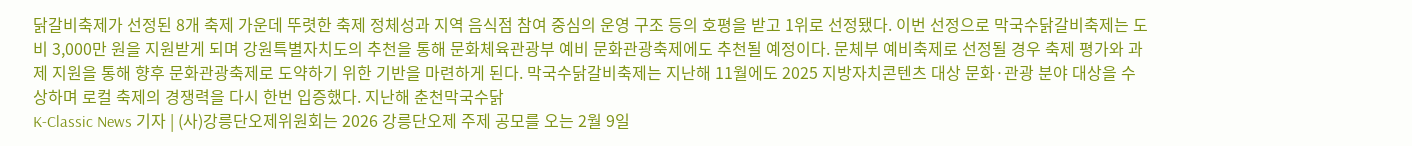닭갈비축제가 선정된 8개 축제 가운데 뚜렷한 축제 정체성과 지역 음식점 참여 중심의 운영 구조 등의 호평을 받고 1위로 선정됐다. 이번 선정으로 막국수닭갈비축제는 도비 3,000만 원을 지원받게 되며 강원특별자치도의 추천을 통해 문화체육관광부 예비 문화관광축제에도 추천될 예정이다. 문체부 예비축제로 선정될 경우 축제 평가와 과제 지원을 통해 향후 문화관광축제로 도약하기 위한 기반을 마련하게 된다. 막국수닭갈비축제는 지난해 11월에도 2025 지방자치콘텐츠 대상 문화·관광 분야 대상을 수상하며 로컬 축제의 경쟁력을 다시 한번 입증했다. 지난해 춘천막국수닭
K-Classic News 기자 | (사)강릉단오제위원회는 2026 강릉단오제 주제 공모를 오는 2월 9일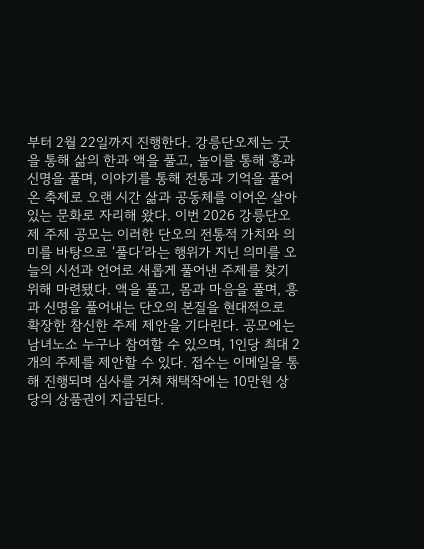부터 2월 22일까지 진행한다. 강릉단오제는 굿을 통해 삶의 한과 액을 풀고, 놀이를 통해 흥과 신명을 풀며, 이야기를 통해 전통과 기억을 풀어온 축제로 오랜 시간 삶과 공동체를 이어온 살아 있는 문화로 자리해 왔다. 이번 2026 강릉단오제 주제 공모는 이러한 단오의 전통적 가치와 의미를 바탕으로 ‘풀다’라는 행위가 지닌 의미를 오늘의 시선과 언어로 새롭게 풀어낸 주제를 찾기 위해 마련됐다. 액을 풀고, 몸과 마음을 풀며, 흥과 신명을 풀어내는 단오의 본질을 현대적으로 확장한 참신한 주제 제안을 기다린다. 공모에는 남녀노소 누구나 참여할 수 있으며, 1인당 최대 2개의 주제를 제안할 수 있다. 접수는 이메일을 통해 진행되며 심사를 거쳐 채택작에는 10만원 상당의 상품권이 지급된다.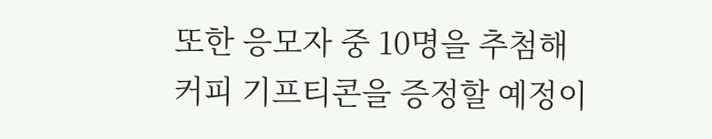또한 응모자 중 10명을 추첨해 커피 기프티콘을 증정할 예정이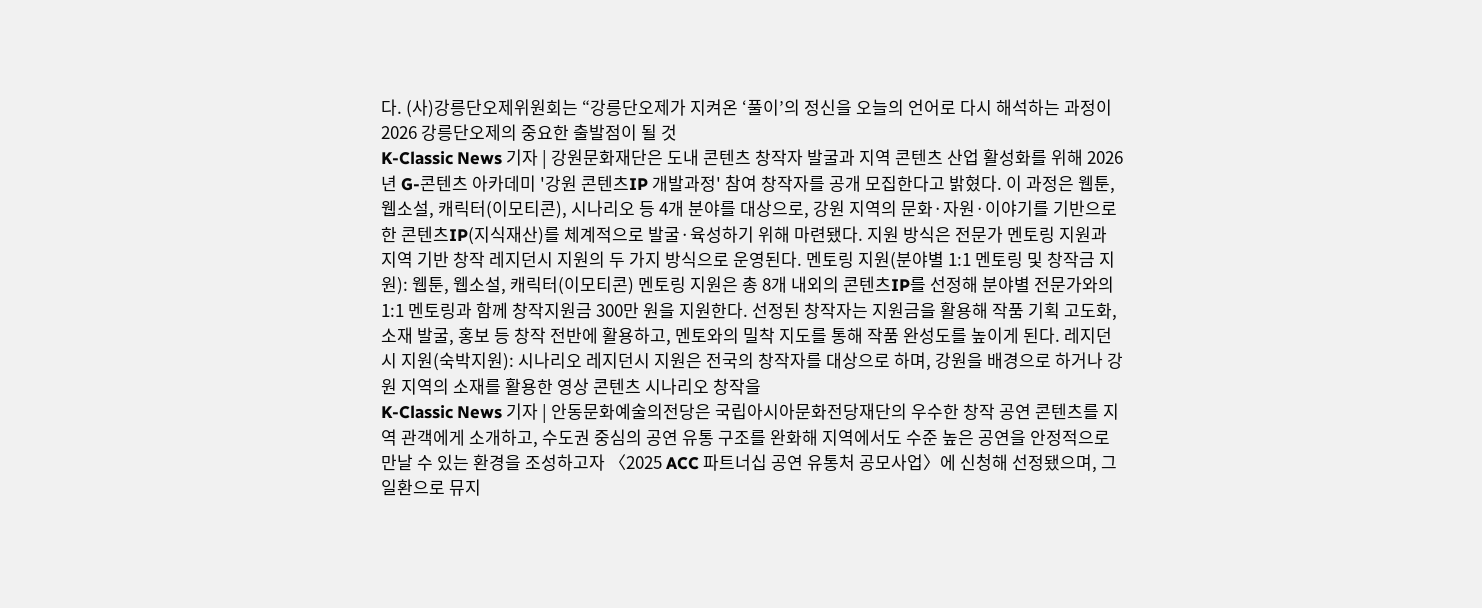다. (사)강릉단오제위원회는 “강릉단오제가 지켜온 ‘풀이’의 정신을 오늘의 언어로 다시 해석하는 과정이 2026 강릉단오제의 중요한 출발점이 될 것
K-Classic News 기자 | 강원문화재단은 도내 콘텐츠 창작자 발굴과 지역 콘텐츠 산업 활성화를 위해 2026년 G-콘텐츠 아카데미 '강원 콘텐츠IP 개발과정' 참여 창작자를 공개 모집한다고 밝혔다. 이 과정은 웹툰, 웹소설, 캐릭터(이모티콘), 시나리오 등 4개 분야를 대상으로, 강원 지역의 문화·자원·이야기를 기반으로 한 콘텐츠IP(지식재산)를 체계적으로 발굴·육성하기 위해 마련됐다. 지원 방식은 전문가 멘토링 지원과 지역 기반 창작 레지던시 지원의 두 가지 방식으로 운영된다. 멘토링 지원(분야별 1:1 멘토링 및 창작금 지원): 웹툰, 웹소설, 캐릭터(이모티콘) 멘토링 지원은 총 8개 내외의 콘텐츠IP를 선정해 분야별 전문가와의 1:1 멘토링과 함께 창작지원금 300만 원을 지원한다. 선정된 창작자는 지원금을 활용해 작품 기획 고도화, 소재 발굴, 홍보 등 창작 전반에 활용하고, 멘토와의 밀착 지도를 통해 작품 완성도를 높이게 된다. 레지던시 지원(숙박지원): 시나리오 레지던시 지원은 전국의 창작자를 대상으로 하며, 강원을 배경으로 하거나 강원 지역의 소재를 활용한 영상 콘텐츠 시나리오 창작을
K-Classic News 기자 | 안동문화예술의전당은 국립아시아문화전당재단의 우수한 창작 공연 콘텐츠를 지역 관객에게 소개하고, 수도권 중심의 공연 유통 구조를 완화해 지역에서도 수준 높은 공연을 안정적으로 만날 수 있는 환경을 조성하고자 〈2025 ACC 파트너십 공연 유통처 공모사업〉에 신청해 선정됐으며, 그 일환으로 뮤지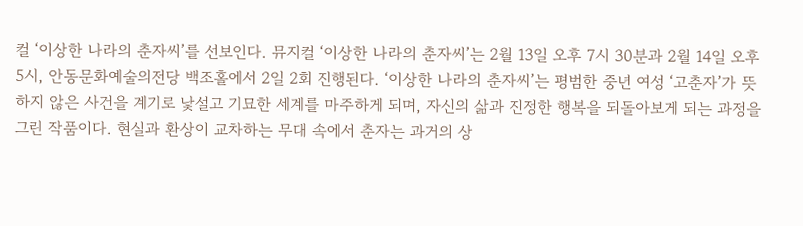컬 ‘이상한 나라의 춘자씨’를 선보인다. 뮤지컬 ‘이상한 나라의 춘자씨’는 2월 13일 오후 7시 30분과 2월 14일 오후 5시, 안동문화예술의전당 백조홀에서 2일 2회 진행된다. ‘이상한 나라의 춘자씨’는 평범한 중년 여성 ‘고춘자’가 뜻하지 않은 사건을 계기로 낯설고 기묘한 세계를 마주하게 되며, 자신의 삶과 진정한 행복을 되돌아보게 되는 과정을 그린 작품이다. 현실과 환상이 교차하는 무대 속에서 춘자는 과거의 상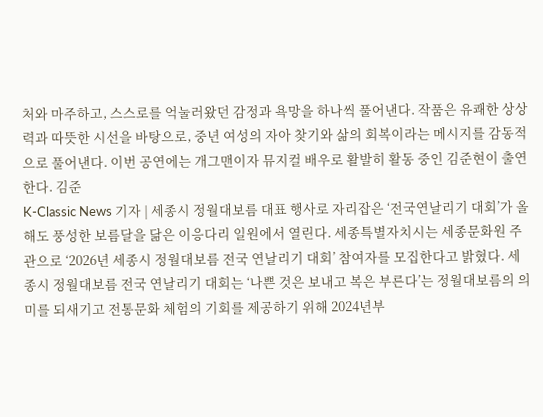처와 마주하고, 스스로를 억눌러왔던 감정과 욕망을 하나씩 풀어낸다. 작품은 유쾌한 상상력과 따뜻한 시선을 바탕으로, 중년 여성의 자아 찾기와 삶의 회복이라는 메시지를 감동적으로 풀어낸다. 이번 공연에는 개그맨이자 뮤지컬 배우로 활발히 활동 중인 김준현이 출연한다. 김준
K-Classic News 기자 | 세종시 정월대보름 대표 행사로 자리잡은 ‘전국연날리기 대회’가 올해도 풍성한 보름달을 닮은 이응다리 일원에서 열린다. 세종특별자치시는 세종문화원 주관으로 ‘2026년 세종시 정월대보름 전국 연날리기 대회’ 참여자를 모집한다고 밝혔다. 세종시 정월대보름 전국 연날리기 대회는 ‘나쁜 것은 보내고 복은 부른다’는 정월대보름의 의미를 되새기고 전통문화 체험의 기회를 제공하기 위해 2024년부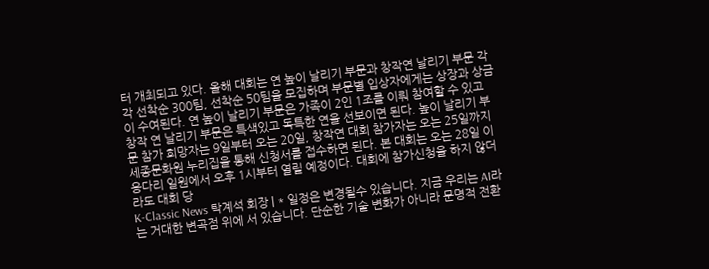터 개최되고 있다. 올해 대회는 연 높이 날리기 부문과 창작연 날리기 부문 각각 선착순 300팀, 선착순 50팀을 모집하며 부문별 입상자에게는 상장과 상금이 수여된다. 연 높이 날리기 부문은 가족이 2인 1조를 이뤄 참여할 수 있고 창작 연 날리기 부문은 특색있고 독특한 연을 선보이면 된다. 높이 날리기 부문 참가 희망자는 9일부터 오는 20일, 창작연 대회 참가자는 오는 25일까지 세종문화원 누리집을 통해 신청서를 접수하면 된다. 본 대회는 오는 28일 이응다리 일원에서 오후 1시부터 열릴 예정이다. 대회에 참가신청을 하지 않더라도 대회 당
K-Classic News 탁계석 회장 | * 일정은 변경될수 있습니다. 지금 우리는 AI라는 거대한 변곡점 위에 서 있습니다. 단순한 기술 변화가 아니라 문명적 전환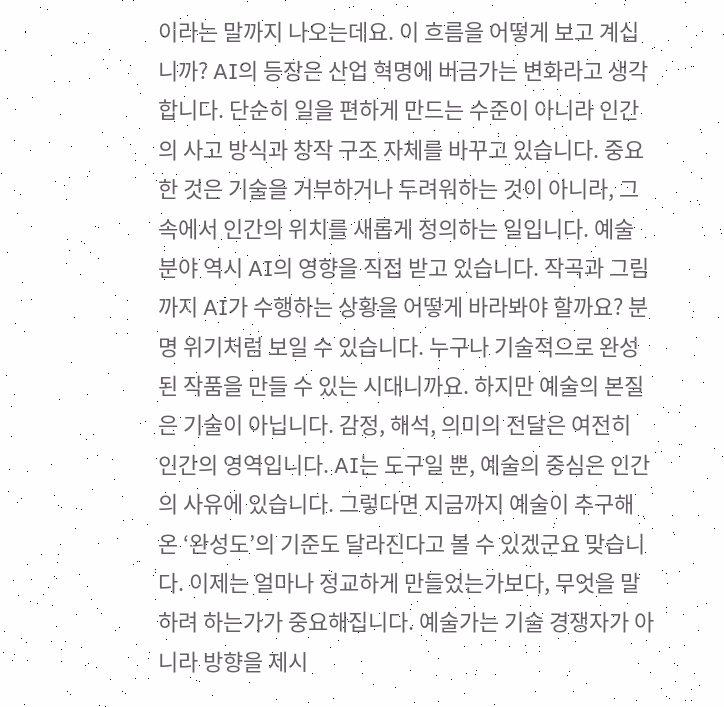이라는 말까지 나오는데요. 이 흐름을 어떻게 보고 계십니까? AI의 등장은 산업 혁명에 버금가는 변화라고 생각합니다. 단순히 일을 편하게 만드는 수준이 아니라 인간의 사고 방식과 창작 구조 자체를 바꾸고 있습니다. 중요한 것은 기술을 거부하거나 두려워하는 것이 아니라, 그 속에서 인간의 위치를 새롭게 정의하는 일입니다. 예술 분야 역시 AI의 영향을 직접 받고 있습니다. 작곡과 그림까지 AI가 수행하는 상황을 어떻게 바라봐야 할까요? 분명 위기처럼 보일 수 있습니다. 누구나 기술적으로 완성된 작품을 만들 수 있는 시대니까요. 하지만 예술의 본질은 기술이 아닙니다. 감정, 해석, 의미의 전달은 여전히 인간의 영역입니다. AI는 도구일 뿐, 예술의 중심은 인간의 사유에 있습니다. 그렇다면 지금까지 예술이 추구해 온 ‘완성도’의 기준도 달라진다고 볼 수 있겠군요 맞습니다. 이제는 얼마나 정교하게 만들었는가보다, 무엇을 말하려 하는가가 중요해집니다. 예술가는 기술 경쟁자가 아니라 방향을 제시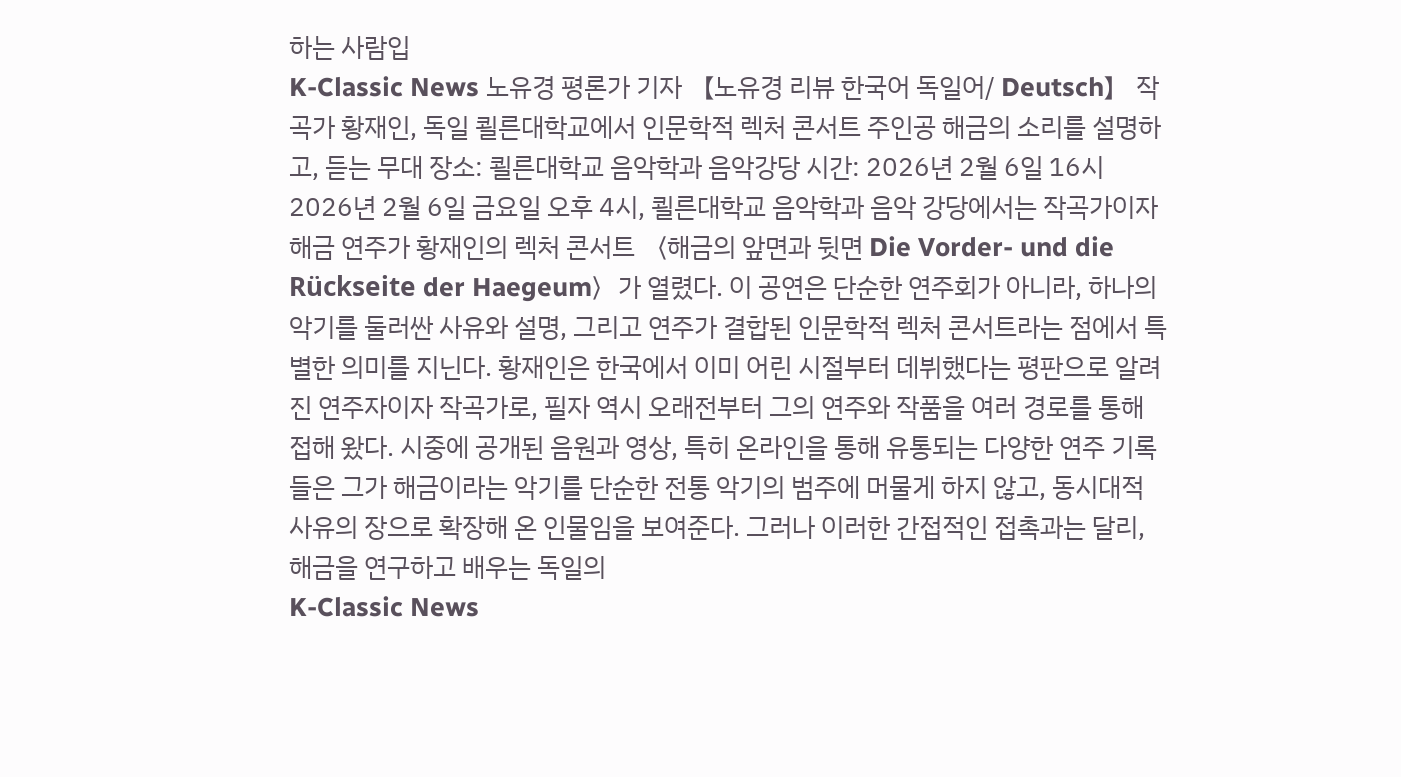하는 사람입
K-Classic News 노유경 평론가 기자 【노유경 리뷰 한국어 독일어/ Deutsch】 작곡가 황재인, 독일 쾰른대학교에서 인문학적 렉처 콘서트 주인공 해금의 소리를 설명하고, 듣는 무대 장소: 쾰른대학교 음악학과 음악강당 시간: 2026년 2월 6일 16시 2026년 2월 6일 금요일 오후 4시, 쾰른대학교 음악학과 음악 강당에서는 작곡가이자 해금 연주가 황재인의 렉처 콘서트 〈해금의 앞면과 뒷면 Die Vorder- und die Rückseite der Haegeum〉가 열렸다. 이 공연은 단순한 연주회가 아니라, 하나의 악기를 둘러싼 사유와 설명, 그리고 연주가 결합된 인문학적 렉처 콘서트라는 점에서 특별한 의미를 지닌다. 황재인은 한국에서 이미 어린 시절부터 데뷔했다는 평판으로 알려진 연주자이자 작곡가로, 필자 역시 오래전부터 그의 연주와 작품을 여러 경로를 통해 접해 왔다. 시중에 공개된 음원과 영상, 특히 온라인을 통해 유통되는 다양한 연주 기록들은 그가 해금이라는 악기를 단순한 전통 악기의 범주에 머물게 하지 않고, 동시대적 사유의 장으로 확장해 온 인물임을 보여준다. 그러나 이러한 간접적인 접촉과는 달리, 해금을 연구하고 배우는 독일의
K-Classic News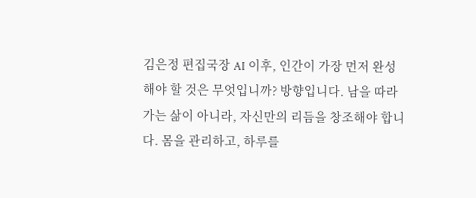김은정 편집국장 AI 이후, 인간이 가장 먼저 완성해야 할 것은 무엇입니까? 방향입니다. 남을 따라가는 삶이 아니라, 자신만의 리듬을 창조해야 합니다. 몸을 관리하고, 하루를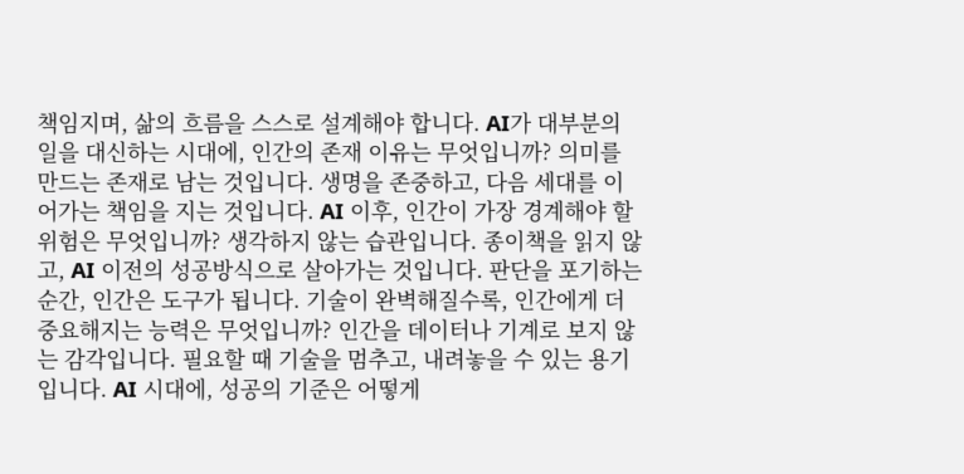책임지며, 삶의 흐름을 스스로 설계해야 합니다. AI가 대부분의 일을 대신하는 시대에, 인간의 존재 이유는 무엇입니까? 의미를 만드는 존재로 남는 것입니다. 생명을 존중하고, 다음 세대를 이어가는 책임을 지는 것입니다. AI 이후, 인간이 가장 경계해야 할 위험은 무엇입니까? 생각하지 않는 습관입니다. 종이책을 읽지 않고, AI 이전의 성공방식으로 살아가는 것입니다. 판단을 포기하는 순간, 인간은 도구가 됩니다. 기술이 완벽해질수록, 인간에게 더 중요해지는 능력은 무엇입니까? 인간을 데이터나 기계로 보지 않는 감각입니다. 필요할 때 기술을 멈추고, 내려놓을 수 있는 용기입니다. AI 시대에, 성공의 기준은 어떻게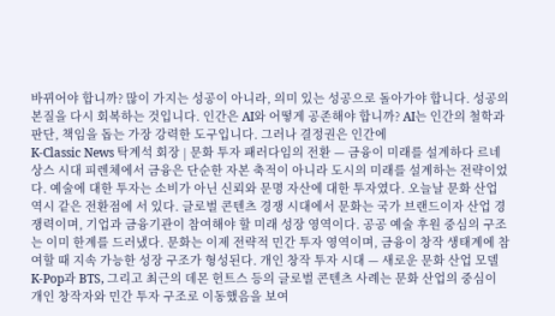바뀌어야 합니까? 많이 가지는 성공이 아니라, 의미 있는 성공으로 돌아가야 합니다. 성공의 본질을 다시 회복하는 것입니다. 인간은 AI와 어떻게 공존해야 합니까? AI는 인간의 철학과 판단, 책임을 돕는 가장 강력한 도구입니다. 그러나 결정권은 인간에
K-Classic News 탁계석 회장 | 문화 투자 패러다임의 전환 — 금융이 미래를 설계하다 르네상스 시대 피렌체에서 금융은 단순한 자본 축적이 아니라 도시의 미래를 설계하는 전략이었다. 예술에 대한 투자는 소비가 아닌 신뢰와 문명 자산에 대한 투자였다. 오늘날 문화 산업 역시 같은 전환점에 서 있다. 글로벌 콘텐츠 경쟁 시대에서 문화는 국가 브랜드이자 산업 경쟁력이며, 기업과 금융기관이 참여해야 할 미래 성장 영역이다. 공공 예술 후원 중심의 구조는 이미 한계를 드러냈다. 문화는 이제 전략적 민간 투자 영역이며, 금융이 창작 생태계에 참여할 때 지속 가능한 성장 구조가 형성된다. 개인 창작 투자 시대 — 새로운 문화 산업 모델 K-Pop과 BTS, 그리고 최근의 데몬 헌트스 등의 글로벌 콘텐츠 사례는 문화 산업의 중심이 개인 창작자와 민간 투자 구조로 이동했음을 보여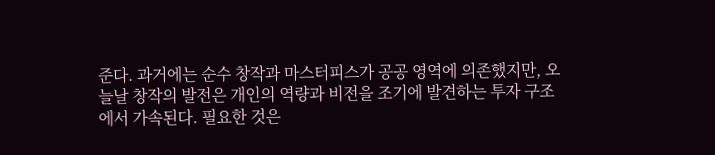준다. 과거에는 순수 창작과 마스터피스가 공공 영역에 의존했지만, 오늘날 창작의 발전은 개인의 역량과 비전을 조기에 발견하는 투자 구조에서 가속된다. 필요한 것은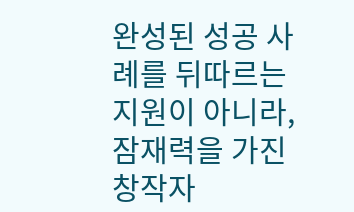완성된 성공 사례를 뒤따르는 지원이 아니라, 잠재력을 가진 창작자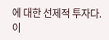에 대한 선제적 투자다. 이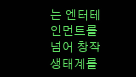는 엔터테인먼트를 넘어 창작 생태계를